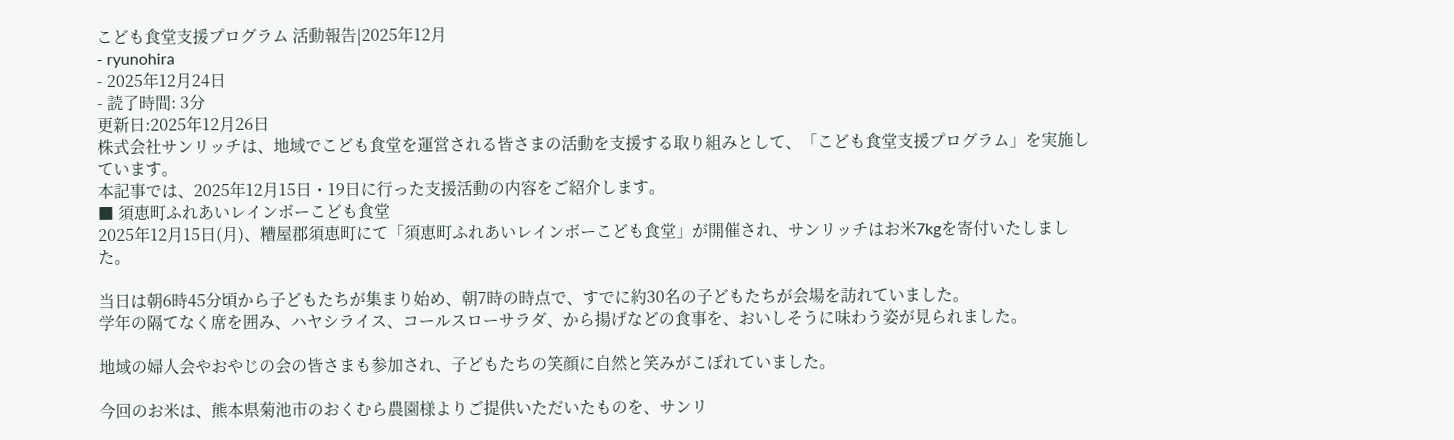こども食堂支援プログラム 活動報告|2025年12月
- ryunohira
- 2025年12月24日
- 読了時間: 3分
更新日:2025年12月26日
株式会社サンリッチは、地域でこども食堂を運営される皆さまの活動を支援する取り組みとして、「こども食堂支援プログラム」を実施しています。
本記事では、2025年12月15日・19日に行った支援活動の内容をご紹介します。
■ 須恵町ふれあいレインボーこども食堂
2025年12月15日(月)、糟屋郡須恵町にて「須恵町ふれあいレインボーこども食堂」が開催され、サンリッチはお米7kgを寄付いたしました。

当日は朝6時45分頃から子どもたちが集まり始め、朝7時の時点で、すでに約30名の子どもたちが会場を訪れていました。
学年の隔てなく席を囲み、ハヤシライス、コールスローサラダ、から揚げなどの食事を、おいしそうに味わう姿が見られました。

地域の婦人会やおやじの会の皆さまも参加され、子どもたちの笑顔に自然と笑みがこぼれていました。

今回のお米は、熊本県菊池市のおくむら農園様よりご提供いただいたものを、サンリ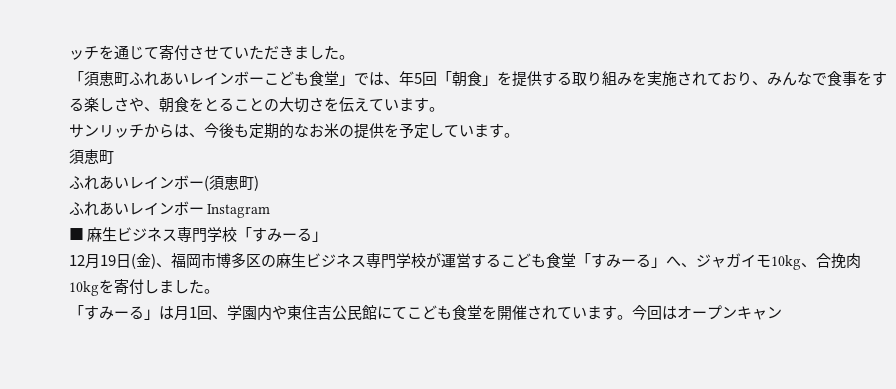ッチを通じて寄付させていただきました。
「須恵町ふれあいレインボーこども食堂」では、年5回「朝食」を提供する取り組みを実施されており、みんなで食事をする楽しさや、朝食をとることの大切さを伝えています。
サンリッチからは、今後も定期的なお米の提供を予定しています。
須恵町
ふれあいレインボー(須恵町)
ふれあいレインボー Instagram
■ 麻生ビジネス専門学校「すみーる」
12月19日(金)、福岡市博多区の麻生ビジネス専門学校が運営するこども食堂「すみーる」へ、ジャガイモ10kg、合挽肉10kgを寄付しました。
「すみーる」は月1回、学園内や東住吉公民館にてこども食堂を開催されています。今回はオープンキャン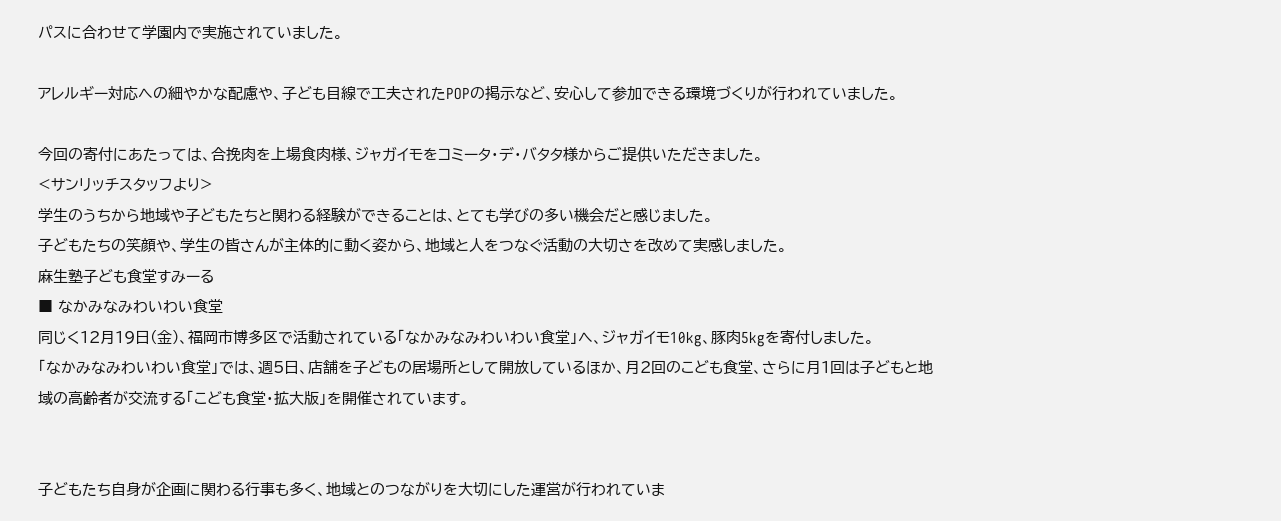パスに合わせて学園内で実施されていました。

アレルギー対応への細やかな配慮や、子ども目線で工夫されたPOPの掲示など、安心して参加できる環境づくりが行われていました。

今回の寄付にあたっては、合挽肉を上場食肉様、ジャガイモをコミータ・デ・バタタ様からご提供いただきました。
<サンリッチスタッフより>
学生のうちから地域や子どもたちと関わる経験ができることは、とても学びの多い機会だと感じました。
子どもたちの笑顔や、学生の皆さんが主体的に動く姿から、地域と人をつなぐ活動の大切さを改めて実感しました。
麻生塾子ども食堂すみーる
■ なかみなみわいわい食堂
同じく12月19日(金)、福岡市博多区で活動されている「なかみなみわいわい食堂」へ、ジャガイモ10kg、豚肉5kgを寄付しました。
「なかみなみわいわい食堂」では、週5日、店舗を子どもの居場所として開放しているほか、月2回のこども食堂、さらに月1回は子どもと地域の高齢者が交流する「こども食堂・拡大版」を開催されています。


子どもたち自身が企画に関わる行事も多く、地域とのつながりを大切にした運営が行われていま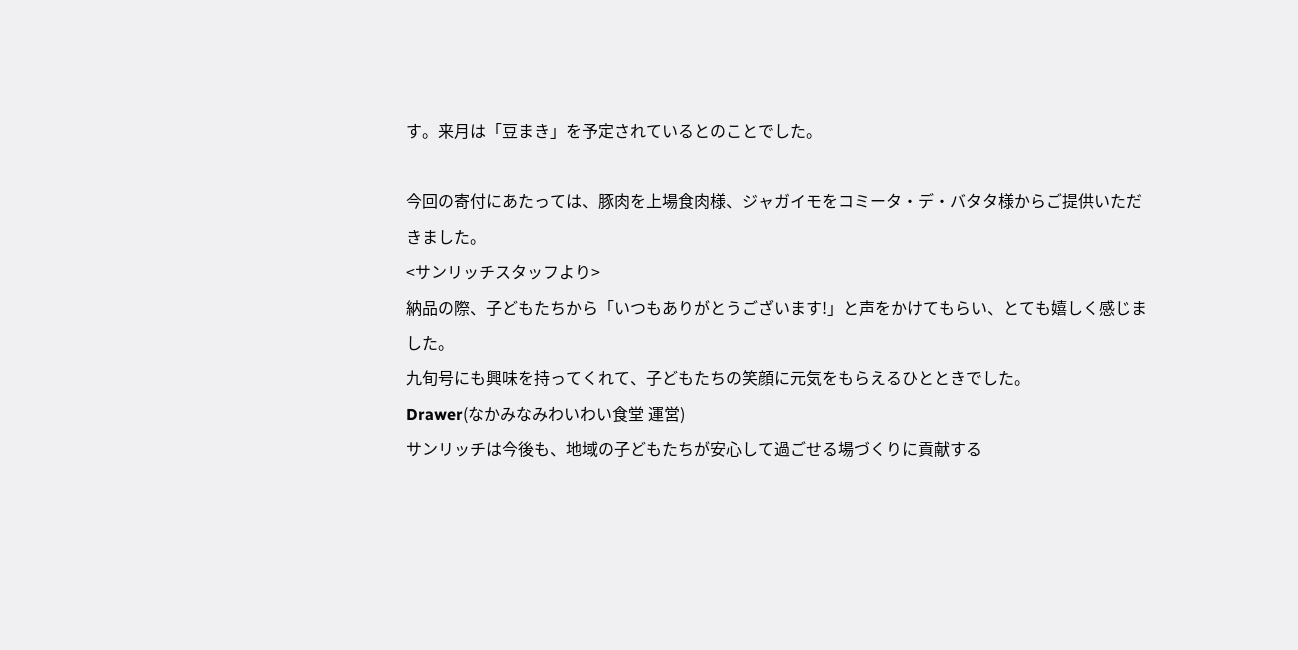す。来月は「豆まき」を予定されているとのことでした。

今回の寄付にあたっては、豚肉を上場食肉様、ジャガイモをコミータ・デ・バタタ様からご提供いただきました。
<サンリッチスタッフより>
納品の際、子どもたちから「いつもありがとうございます!」と声をかけてもらい、とても嬉しく感じました。
九旬号にも興味を持ってくれて、子どもたちの笑顔に元気をもらえるひとときでした。
Drawer(なかみなみわいわい食堂 運営)
サンリッチは今後も、地域の子どもたちが安心して過ごせる場づくりに貢献する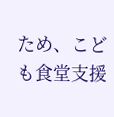ため、こども食堂支援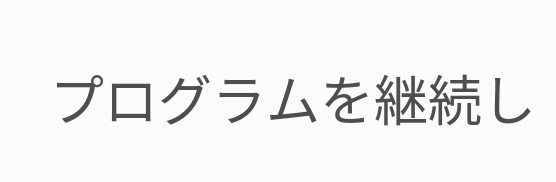プログラムを継続し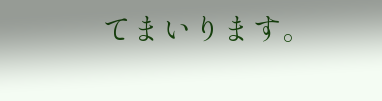てまいります。